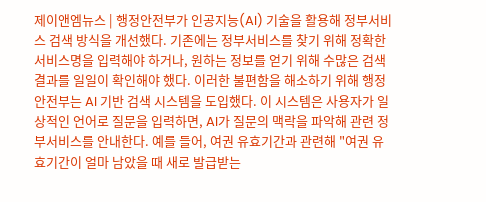제이앤엠뉴스 | 행정안전부가 인공지능(AI) 기술을 활용해 정부서비스 검색 방식을 개선했다. 기존에는 정부서비스를 찾기 위해 정확한 서비스명을 입력해야 하거나, 원하는 정보를 얻기 위해 수많은 검색 결과를 일일이 확인해야 했다. 이러한 불편함을 해소하기 위해 행정안전부는 AI 기반 검색 시스템을 도입했다. 이 시스템은 사용자가 일상적인 언어로 질문을 입력하면, AI가 질문의 맥락을 파악해 관련 정부서비스를 안내한다. 예를 들어, 여권 유효기간과 관련해 "여권 유효기간이 얼마 남았을 때 새로 발급받는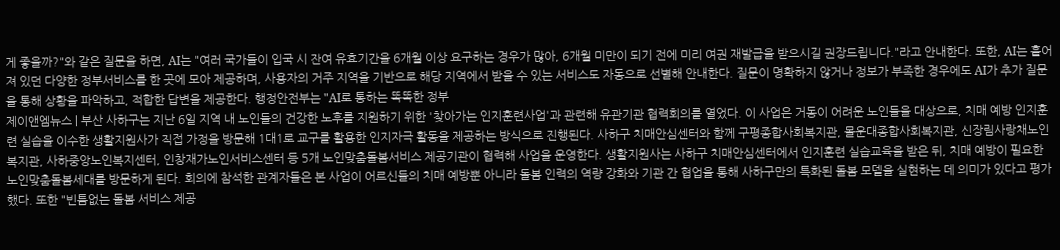게 좋을까?"와 같은 질문을 하면, AI는 "여러 국가들이 입국 시 잔여 유효기간을 6개월 이상 요구하는 경우가 많아, 6개월 미만이 되기 전에 미리 여권 재발급을 받으시길 권장드립니다."라고 안내한다. 또한, AI는 흩어져 있던 다양한 정부서비스를 한 곳에 모아 제공하며, 사용자의 거주 지역을 기반으로 해당 지역에서 받을 수 있는 서비스도 자동으로 선별해 안내한다. 질문이 명확하지 않거나 정보가 부족한 경우에도 AI가 추가 질문을 통해 상황을 파악하고, 적합한 답변을 제공한다. 행정안전부는 "AI로 통하는 똑똑한 정부
제이앤엠뉴스 | 부산 사하구는 지난 6일 지역 내 노인들의 건강한 노후를 지원하기 위한 '찾아가는 인지훈련사업'과 관련해 유관기관 협력회의를 열었다. 이 사업은 거동이 어려운 노인들을 대상으로, 치매 예방 인지훈련 실습을 이수한 생활지원사가 직접 가정을 방문해 1대1로 교구를 활용한 인지자극 활동을 제공하는 방식으로 진행된다. 사하구 치매안심센터와 함께 구평종합사회복지관, 몰운대종합사회복지관, 신장림사랑채노인복지관, 사하중앙노인복지센터, 인창재가노인서비스센터 등 5개 노인맞춤돌봄서비스 제공기관이 협력해 사업을 운영한다. 생활지원사는 사하구 치매안심센터에서 인지훈련 실습교육을 받은 뒤, 치매 예방이 필요한 노인맞춤돌봄세대를 방문하게 된다. 회의에 참석한 관계자들은 본 사업이 어르신들의 치매 예방뿐 아니라 돌봄 인력의 역량 강화와 기관 간 협업을 통해 사하구만의 특화된 돌봄 모델을 실현하는 데 의미가 있다고 평가했다. 또한 "빈틈없는 돌봄 서비스 제공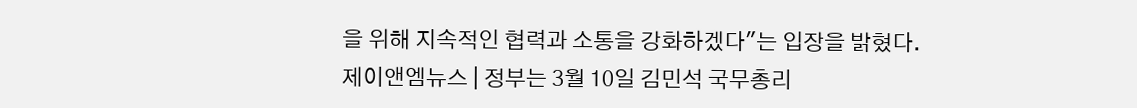을 위해 지속적인 협력과 소통을 강화하겠다"는 입장을 밝혔다.
제이앤엠뉴스 | 정부는 3월 10일 김민석 국무총리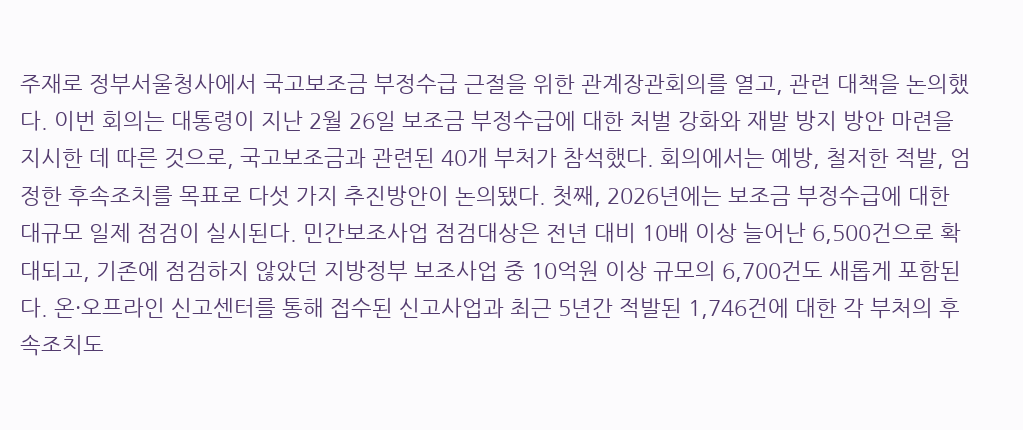주재로 정부서울청사에서 국고보조금 부정수급 근절을 위한 관계장관회의를 열고, 관련 대책을 논의했다. 이번 회의는 대통령이 지난 2월 26일 보조금 부정수급에 대한 처벌 강화와 재발 방지 방안 마련을 지시한 데 따른 것으로, 국고보조금과 관련된 40개 부처가 참석했다. 회의에서는 예방, 철저한 적발, 엄정한 후속조치를 목표로 다섯 가지 추진방안이 논의됐다. 첫째, 2026년에는 보조금 부정수급에 대한 대규모 일제 점검이 실시된다. 민간보조사업 점검대상은 전년 대비 10배 이상 늘어난 6,500건으로 확대되고, 기존에 점검하지 않았던 지방정부 보조사업 중 10억원 이상 규모의 6,700건도 새롭게 포함된다. 온·오프라인 신고센터를 통해 접수된 신고사업과 최근 5년간 적발된 1,746건에 대한 각 부처의 후속조치도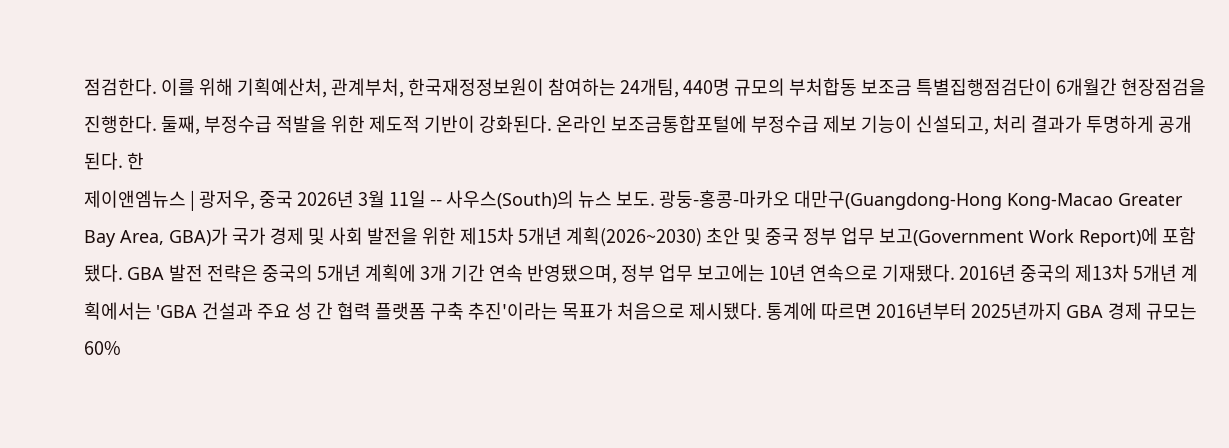점검한다. 이를 위해 기획예산처, 관계부처, 한국재정정보원이 참여하는 24개팀, 440명 규모의 부처합동 보조금 특별집행점검단이 6개월간 현장점검을 진행한다. 둘째, 부정수급 적발을 위한 제도적 기반이 강화된다. 온라인 보조금통합포털에 부정수급 제보 기능이 신설되고, 처리 결과가 투명하게 공개된다. 한
제이앤엠뉴스 | 광저우, 중국 2026년 3월 11일 -- 사우스(South)의 뉴스 보도. 광둥-홍콩-마카오 대만구(Guangdong-Hong Kong-Macao Greater Bay Area, GBA)가 국가 경제 및 사회 발전을 위한 제15차 5개년 계획(2026~2030) 초안 및 중국 정부 업무 보고(Government Work Report)에 포함됐다. GBA 발전 전략은 중국의 5개년 계획에 3개 기간 연속 반영됐으며, 정부 업무 보고에는 10년 연속으로 기재됐다. 2016년 중국의 제13차 5개년 계획에서는 'GBA 건설과 주요 성 간 협력 플랫폼 구축 추진'이라는 목표가 처음으로 제시됐다. 통계에 따르면 2016년부터 2025년까지 GBA 경제 규모는 60%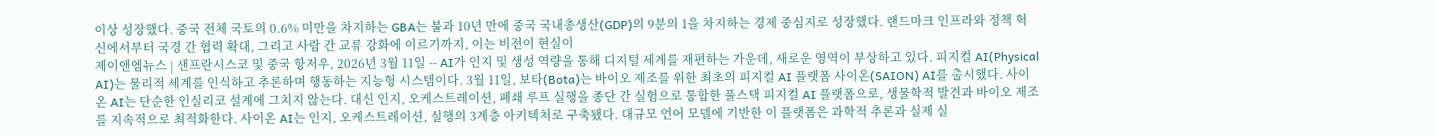이상 성장했다. 중국 전체 국토의 0.6% 미만을 차지하는 GBA는 불과 10년 만에 중국 국내총생산(GDP)의 9분의 1을 차지하는 경제 중심지로 성장했다. 랜드마크 인프라와 정책 혁신에서부터 국경 간 협력 확대, 그리고 사람 간 교류 강화에 이르기까지, 이는 비전이 현실이
제이앤엠뉴스 | 샌프란시스코 및 중국 항저우, 2026년 3월 11일 -- AI가 인지 및 생성 역량을 통해 디지털 세계를 재편하는 가운데, 새로운 영역이 부상하고 있다. 피지컬 AI(Physical AI)는 물리적 세계를 인식하고 추론하며 행동하는 지능형 시스템이다. 3월 11일, 보타(Bota)는 바이오 제조를 위한 최초의 피지컬 AI 플랫폼 사이온(SAION) AI를 출시했다. 사이온 AI는 단순한 인실리코 설계에 그치지 않는다. 대신 인지, 오케스트레이션, 폐쇄 루프 실행을 종단 간 실험으로 통합한 풀스택 피지컬 AI 플랫폼으로, 생물학적 발견과 바이오 제조를 지속적으로 최적화한다. 사이온 AI는 인지, 오케스트레이션, 실행의 3계층 아키텍처로 구축됐다. 대규모 언어 모델에 기반한 이 플랫폼은 과학적 추론과 실제 실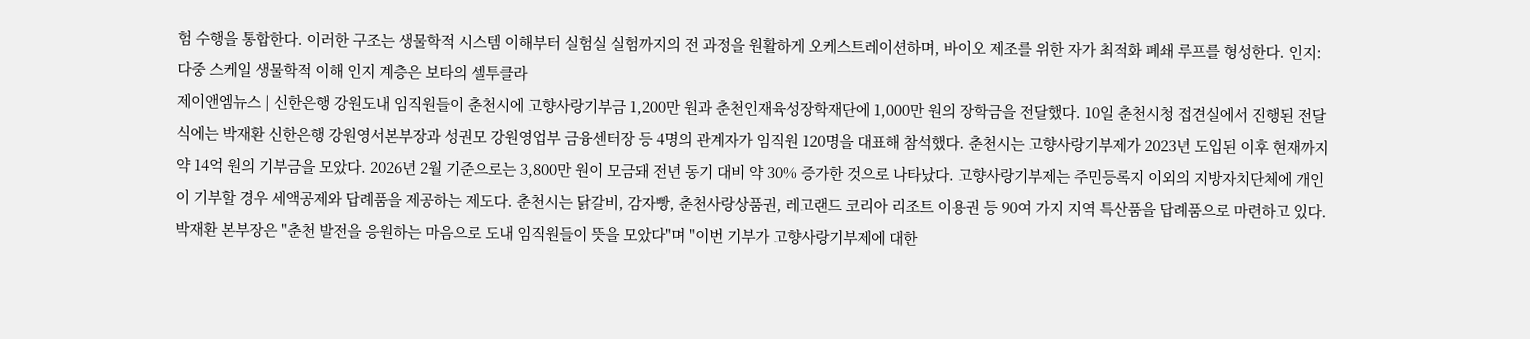험 수행을 통합한다. 이러한 구조는 생물학적 시스템 이해부터 실험실 실험까지의 전 과정을 원활하게 오케스트레이션하며, 바이오 제조를 위한 자가 최적화 폐쇄 루프를 형성한다. 인지: 다중 스케일 생물학적 이해 인지 계층은 보타의 셀투클라
제이앤엠뉴스 | 신한은행 강원도내 임직원들이 춘천시에 고향사랑기부금 1,200만 원과 춘천인재육성장학재단에 1,000만 원의 장학금을 전달했다. 10일 춘천시청 접견실에서 진행된 전달식에는 박재환 신한은행 강원영서본부장과 성권모 강원영업부 금융센터장 등 4명의 관계자가 임직원 120명을 대표해 참석했다. 춘천시는 고향사랑기부제가 2023년 도입된 이후 현재까지 약 14억 원의 기부금을 모았다. 2026년 2월 기준으로는 3,800만 원이 모금돼 전년 동기 대비 약 30% 증가한 것으로 나타났다. 고향사랑기부제는 주민등록지 이외의 지방자치단체에 개인이 기부할 경우 세액공제와 답례품을 제공하는 제도다. 춘천시는 닭갈비, 감자빵, 춘천사랑상품권, 레고랜드 코리아 리조트 이용권 등 90여 가지 지역 특산품을 답례품으로 마련하고 있다. 박재환 본부장은 "춘천 발전을 응원하는 마음으로 도내 임직원들이 뜻을 모았다"며 "이번 기부가 고향사랑기부제에 대한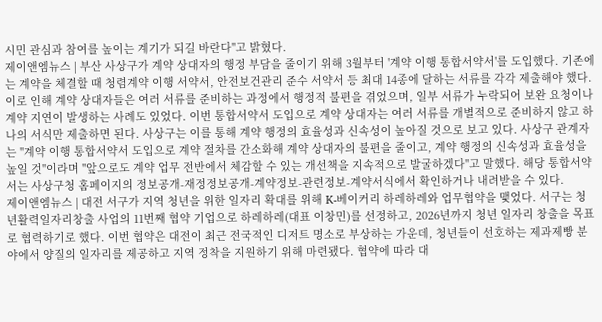시민 관심과 참여를 높이는 계기가 되길 바란다"고 밝혔다.
제이앤엠뉴스 | 부산 사상구가 계약 상대자의 행정 부담을 줄이기 위해 3월부터 '계약 이행 통합서약서'를 도입했다. 기존에는 계약을 체결할 때 청렴계약 이행 서약서, 안전보건관리 준수 서약서 등 최대 14종에 달하는 서류를 각각 제출해야 했다. 이로 인해 계약 상대자들은 여러 서류를 준비하는 과정에서 행정적 불편을 겪었으며, 일부 서류가 누락되어 보완 요청이나 계약 지연이 발생하는 사례도 있었다. 이번 통합서약서 도입으로 계약 상대자는 여러 서류를 개별적으로 준비하지 않고 하나의 서식만 제출하면 된다. 사상구는 이를 통해 계약 행정의 효율성과 신속성이 높아질 것으로 보고 있다. 사상구 관계자는 "계약 이행 통합서약서 도입으로 계약 절차를 간소화해 계약 상대자의 불편을 줄이고, 계약 행정의 신속성과 효율성을 높일 것"이라며 "앞으로도 계약 업무 전반에서 체감할 수 있는 개선책을 지속적으로 발굴하겠다"고 말했다. 해당 통합서약서는 사상구청 홈페이지의 정보공개-재정정보공개-계약정보-관련정보-계약서식에서 확인하거나 내려받을 수 있다.
제이앤엠뉴스 | 대전 서구가 지역 청년을 위한 일자리 확대를 위해 K-베이커리 하레하레와 업무협약을 맺었다. 서구는 청년활력일자리창출 사업의 11번째 협약 기업으로 하레하레(대표 이창민)를 선정하고, 2026년까지 청년 일자리 창출을 목표로 협력하기로 했다. 이번 협약은 대전이 최근 전국적인 디저트 명소로 부상하는 가운데, 청년들이 선호하는 제과제빵 분야에서 양질의 일자리를 제공하고 지역 정착을 지원하기 위해 마련됐다. 협약에 따라 대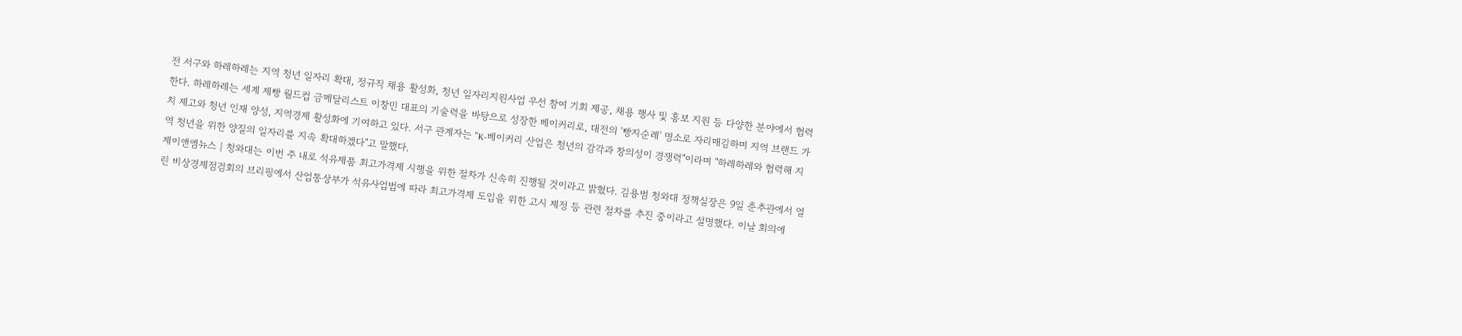전 서구와 하레하레는 지역 청년 일자리 확대, 정규직 채용 활성화, 청년 일자리지원사업 우선 참여 기회 제공, 채용 행사 및 홍보 지원 등 다양한 분야에서 협력한다. 하레하레는 세계 제빵 월드컵 금메달리스트 이창민 대표의 기술력을 바탕으로 성장한 베이커리로, 대전의 '빵지순례' 명소로 자리매김하며 지역 브랜드 가치 제고와 청년 인재 양성, 지역경제 활성화에 기여하고 있다. 서구 관계자는 "K-베이커리 산업은 청년의 감각과 창의성이 경쟁력"이라며 "하레하레와 협력해 지역 청년을 위한 양질의 일자리를 지속 확대하겠다"고 말했다.
제이앤엠뉴스 | 청와대는 이번 주 내로 석유제품 최고가격제 시행을 위한 절차가 신속히 진행될 것이라고 밝혔다. 김용범 청와대 정책실장은 9일 춘추관에서 열린 비상경제점검회의 브리핑에서 산업통상부가 석유사업법에 따라 최고가격제 도입을 위한 고시 제정 등 관련 절차를 추진 중이라고 설명했다. 이날 회의에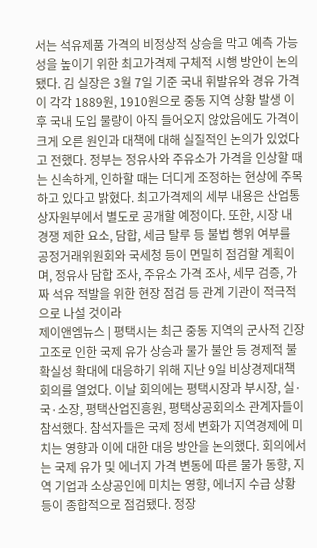서는 석유제품 가격의 비정상적 상승을 막고 예측 가능성을 높이기 위한 최고가격제 구체적 시행 방안이 논의됐다. 김 실장은 3월 7일 기준 국내 휘발유와 경유 가격이 각각 1889원, 1910원으로 중동 지역 상황 발생 이후 국내 도입 물량이 아직 들어오지 않았음에도 가격이 크게 오른 원인과 대책에 대해 실질적인 논의가 있었다고 전했다. 정부는 정유사와 주유소가 가격을 인상할 때는 신속하게, 인하할 때는 더디게 조정하는 현상에 주목하고 있다고 밝혔다. 최고가격제의 세부 내용은 산업통상자원부에서 별도로 공개할 예정이다. 또한, 시장 내 경쟁 제한 요소, 담합, 세금 탈루 등 불법 행위 여부를 공정거래위원회와 국세청 등이 면밀히 점검할 계획이며, 정유사 담합 조사, 주유소 가격 조사, 세무 검증, 가짜 석유 적발을 위한 현장 점검 등 관계 기관이 적극적으로 나설 것이라
제이앤엠뉴스 | 평택시는 최근 중동 지역의 군사적 긴장 고조로 인한 국제 유가 상승과 물가 불안 등 경제적 불확실성 확대에 대응하기 위해 지난 9일 비상경제대책회의를 열었다. 이날 회의에는 평택시장과 부시장, 실·국·소장, 평택산업진흥원, 평택상공회의소 관계자들이 참석했다. 참석자들은 국제 정세 변화가 지역경제에 미치는 영향과 이에 대한 대응 방안을 논의했다. 회의에서는 국제 유가 및 에너지 가격 변동에 따른 물가 동향, 지역 기업과 소상공인에 미치는 영향, 에너지 수급 상황 등이 종합적으로 점검됐다. 정장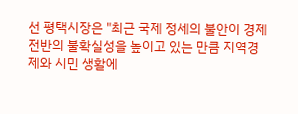선 평택시장은 "최근 국제 정세의 불안이 경제 전반의 불확실성을 높이고 있는 만큼 지역경제와 시민 생활에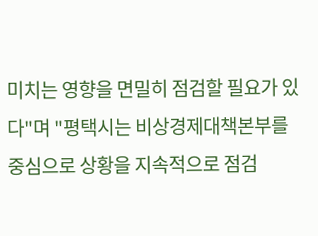미치는 영향을 면밀히 점검할 필요가 있다"며 "평택시는 비상경제대책본부를 중심으로 상황을 지속적으로 점검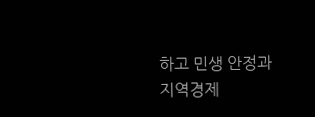하고 민생 안정과 지역경제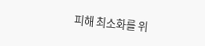피해 최소화를 위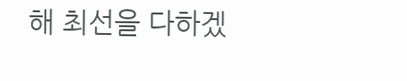해 최선을 다하겠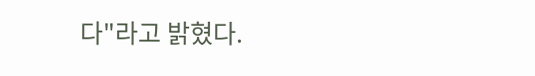다"라고 밝혔다.